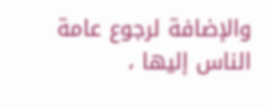والإضافة لرجوع عامة الناس إليها ،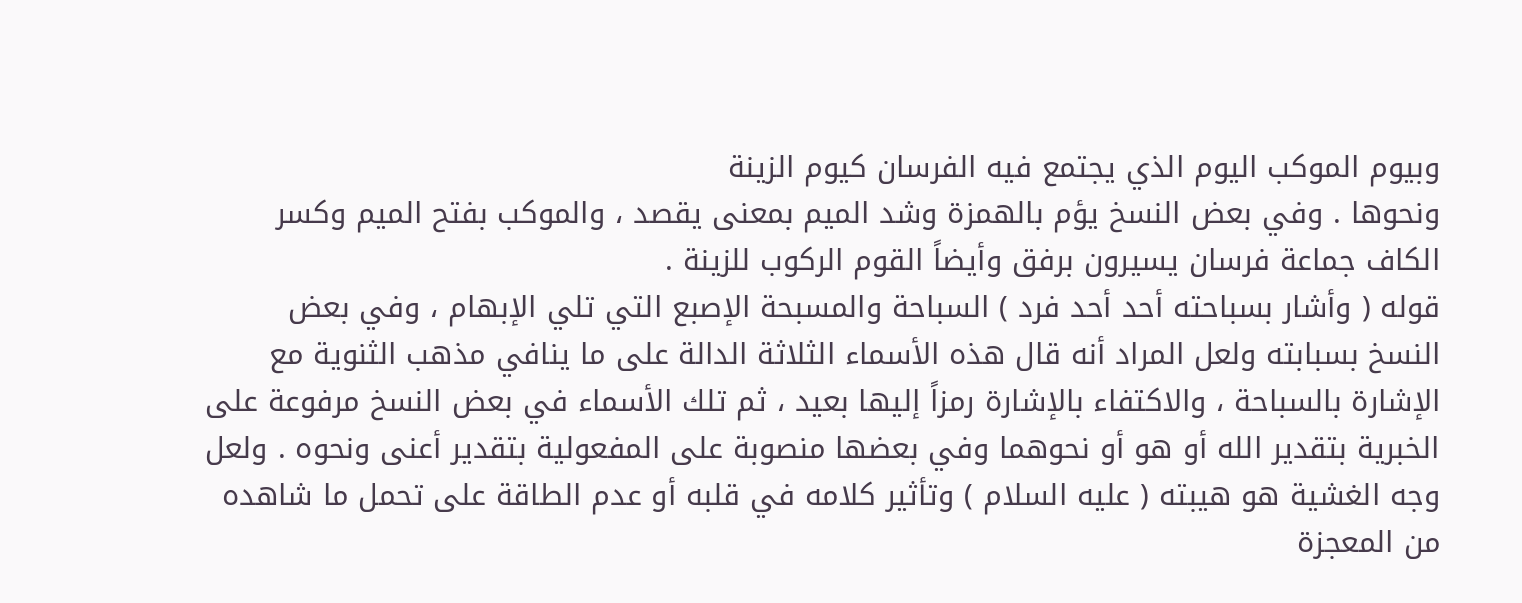وبيوم الموكب اليوم الذي يجتمع فيه الفرسان كيوم الزينة
ونحوها . وفي بعض النسخ يؤم بالهمزة وشد الميم بمعنى يقصد ، والموكب بفتح الميم وكسر
الكاف جماعة فرسان يسيرون برفق وأيضاً القوم الركوب للزينة .
قوله ( وأشار بسباحته أحد أحد فرد ) السباحة والمسبحة الإصبع التي تلي الإبهام ، وفي بعض
النسخ بسبابته ولعل المراد أنه قال هذه الأسماء الثلاثة الدالة على ما ينافي مذهب الثنوية مع
الإشارة بالسباحة ، والاكتفاء بالإشارة رمزاً إليها بعيد ، ثم تلك الأسماء في بعض النسخ مرفوعة على
الخبرية بتقدير الله أو هو أو نحوهما وفي بعضها منصوبة على المفعولية بتقدير أعنى ونحوه . ولعل
وجه الغشية هو هيبته ( عليه السلام ) وتأثير كلامه في قلبه أو عدم الطاقة على تحمل ما شاهده من المعجزة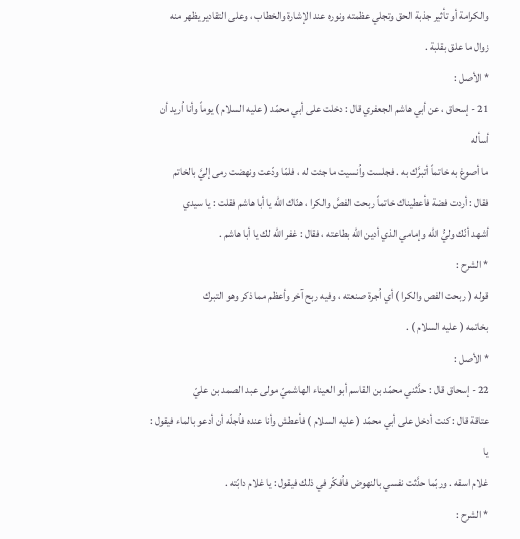والكرامة أو تأثير جذبة الحق وتجلي عظمته ونوره عند الإشارة والخطاب ، وعلى التقادير يظهر منه
زوال ما علق بقلبة .
* الأصل :
21 - إسحاق ، عن أبي هاشم الجعفري قال : دخلت على أبي محمّد ( عليه السلام ) يوماً وأنا اُريد أن أسأله
ما أصوغ به خاتماً أتبرَّك به . فجلست واُنسيت ما جئت له ، فلمّا ودّعت ونهضت رمى إليَّ بالخاتم
فقال : أردت فضة فأعطيناك خاتماً ربحت الفصَّ والكرا ، هنّاك الله يا أبا هاشم فقلت : يا سيدي
أشهد أنّك وليُّ الله وإمامي الذي أدين الله بطاعته ، فقال : غفر الله لك يا أبا هاشم .
* الشرح :
قوله ( ربحت الفص والكرا ) أي اُجرة صنعته ، وفيه ربح آخر وأعظم مما ذكر وهو التبرك
بخاتمه ( عليه السلام ) .
* الأصل :
22 - إسحاق قال : حدَّثني محمّد بن القاسم أبو العيناء الهاشميّ مولى عبد الصمد بن عليّ
عتاقة قال : كنت أدخل على أبي محمّد ( عليه السلام ) فأعطش وأنا عنده فاُجلّه أن أدعو بالماء فيقول : يا
غلام اسقه . وربّما حدَّثت نفسي بالنهوض فاُفكّر في ذلك فيقول : يا غلام دابّته .
* الشرح :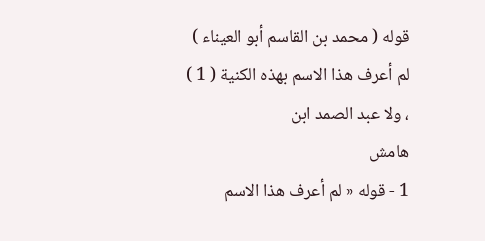قوله ( محمد بن القاسم أبو العيناء ) لم أعرف هذا الاسم بهذه الكنية ( 1 ) ، ولا عبد الصمد ابن
هامش
1 - قوله « لم أعرف هذا الاسم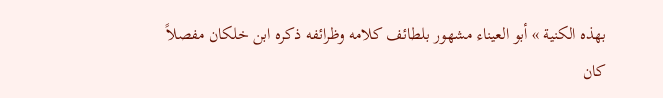بهذه الكنية » أبو العيناء مشهور بلطائف كلامه وظرائفه ذكره ابن خلكان مفصلاً
كان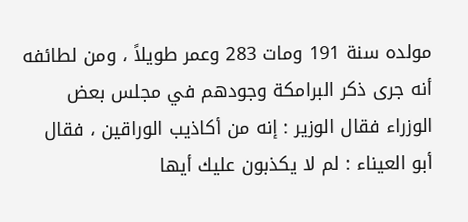مولده سنة 191 ومات 283 وعمر طويلاً ، ومن لطائفه أنه جرى ذكر البرامكة وجودهم في مجلس بعض
الوزراء فقال الوزير : إنه من أكاذيب الوراقين ، فقال أبو العيناء : لم لا يكذبون عليك أيها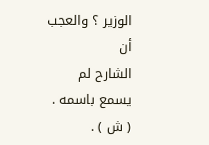الوزير ؟ والعجب أن
الشارح لم يسمع باسمه . ( ش ) .